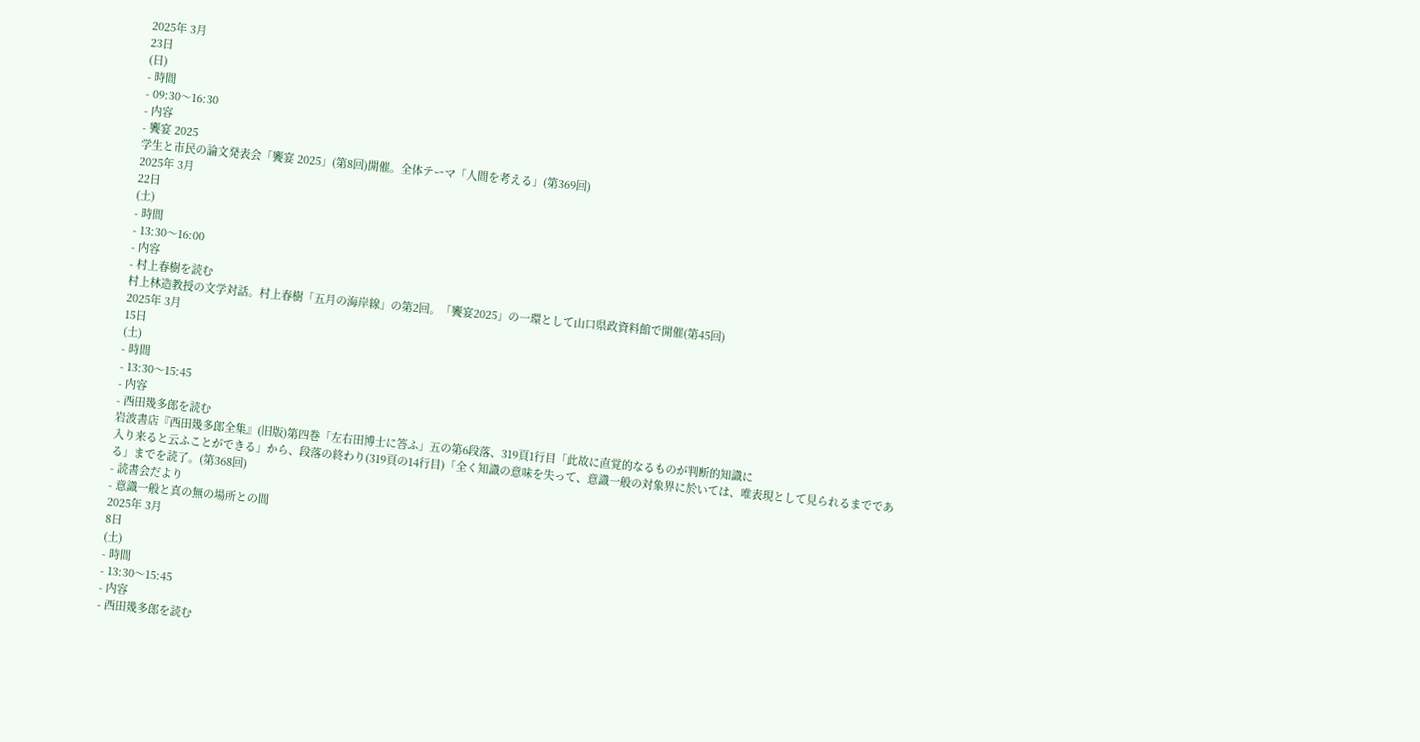2025年 3月
23日
(日)
- 時間
- 09:30〜16:30
- 内容
- 饗宴 2025
学生と市民の論文発表会「饗宴 2025」(第8回)開催。全体テーマ「人間を考える」(第369回)
2025年 3月
22日
(土)
- 時間
- 13:30〜16:00
- 内容
- 村上春樹を読む
村上林造教授の文学対話。村上春樹「五月の海岸線」の第2回。「饗宴2025」の一環として山口県政資料館で開催(第45回)
2025年 3月
15日
(土)
- 時間
- 13:30〜15:45
- 内容
- 西田幾多郎を読む
岩波書店『西田幾多郎全集』(旧版)第四巻「左右田博士に答ふ」五の第6段落、319頁1行目「此故に直覚的なるものが判断的知識に
入り来ると云ふことができる」から、段落の終わり(319頁の14行目)「全く知識の意味を失って、意識一般の対象界に於いては、唯表現として見られるまでである」までを読了。(第368回)
- 読書会だより
- 意識一般と真の無の場所との間
2025年 3月
8日
(土)
- 時間
- 13:30〜15:45
- 内容
- 西田幾多郎を読む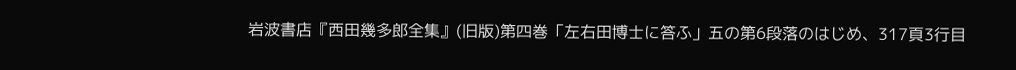岩波書店『西田幾多郎全集』(旧版)第四巻「左右田博士に答ふ」五の第6段落のはじめ、317頁3行目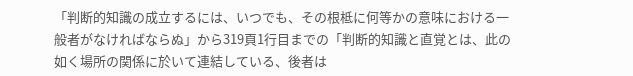「判断的知識の成立するには、いつでも、その根柢に何等かの意味における一般者がなければならぬ」から319頁1行目までの「判断的知識と直覚とは、此の如く場所の関係に於いて連結している、後者は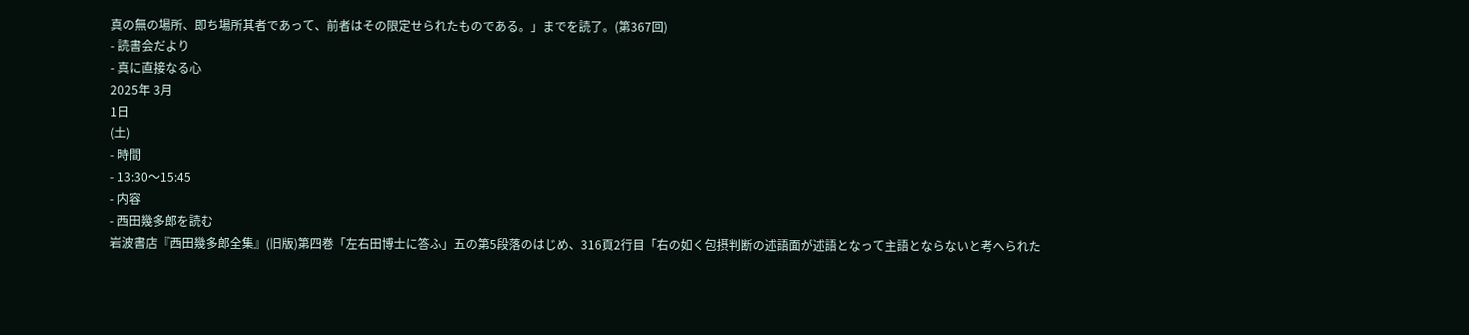真の無の場所、即ち場所其者であって、前者はその限定せられたものである。」までを読了。(第367回)
- 読書会だより
- 真に直接なる心
2025年 3月
1日
(土)
- 時間
- 13:30〜15:45
- 内容
- 西田幾多郎を読む
岩波書店『西田幾多郎全集』(旧版)第四巻「左右田博士に答ふ」五の第5段落のはじめ、316頁2行目「右の如く包摂判断の述語面が述語となって主語とならないと考へられた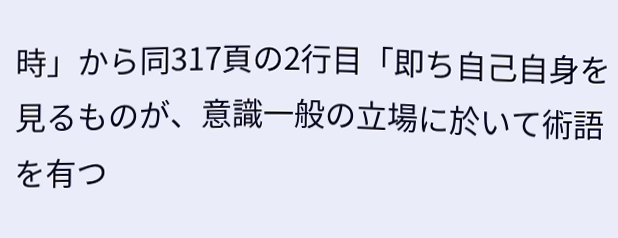時」から同317頁の2行目「即ち自己自身を見るものが、意識一般の立場に於いて術語を有つ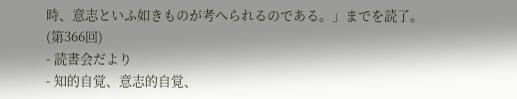時、意志といふ如きものが考へられるのである。」までを読了。(第366回)
- 読書会だより
- 知的自覚、意志的自覚、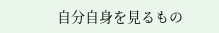自分自身を見るもの